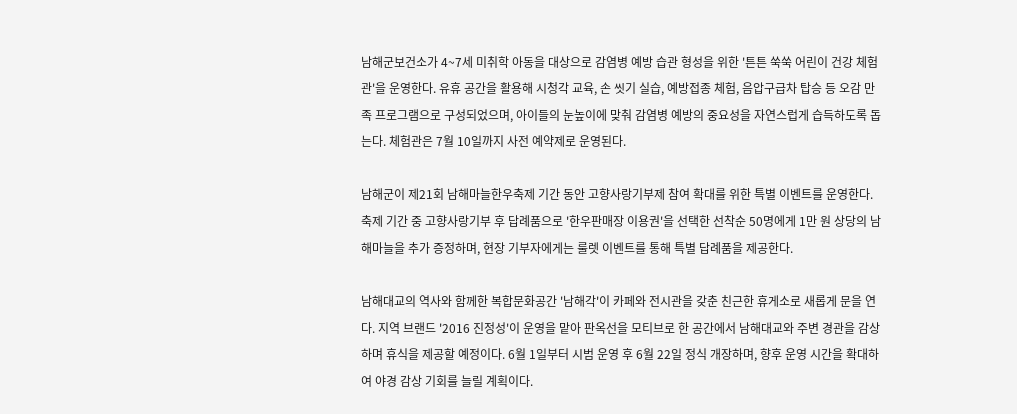남해군보건소가 4~7세 미취학 아동을 대상으로 감염병 예방 습관 형성을 위한 '튼튼 쑥쑥 어린이 건강 체험관'을 운영한다. 유휴 공간을 활용해 시청각 교육, 손 씻기 실습, 예방접종 체험, 음압구급차 탑승 등 오감 만족 프로그램으로 구성되었으며, 아이들의 눈높이에 맞춰 감염병 예방의 중요성을 자연스럽게 습득하도록 돕는다. 체험관은 7월 10일까지 사전 예약제로 운영된다.

남해군이 제21회 남해마늘한우축제 기간 동안 고향사랑기부제 참여 확대를 위한 특별 이벤트를 운영한다. 축제 기간 중 고향사랑기부 후 답례품으로 '한우판매장 이용권'을 선택한 선착순 50명에게 1만 원 상당의 남해마늘을 추가 증정하며, 현장 기부자에게는 룰렛 이벤트를 통해 특별 답례품을 제공한다.

남해대교의 역사와 함께한 복합문화공간 '남해각'이 카페와 전시관을 갖춘 친근한 휴게소로 새롭게 문을 연다. 지역 브랜드 '2016 진정성'이 운영을 맡아 판옥선을 모티브로 한 공간에서 남해대교와 주변 경관을 감상하며 휴식을 제공할 예정이다. 6월 1일부터 시범 운영 후 6월 22일 정식 개장하며, 향후 운영 시간을 확대하여 야경 감상 기회를 늘릴 계획이다.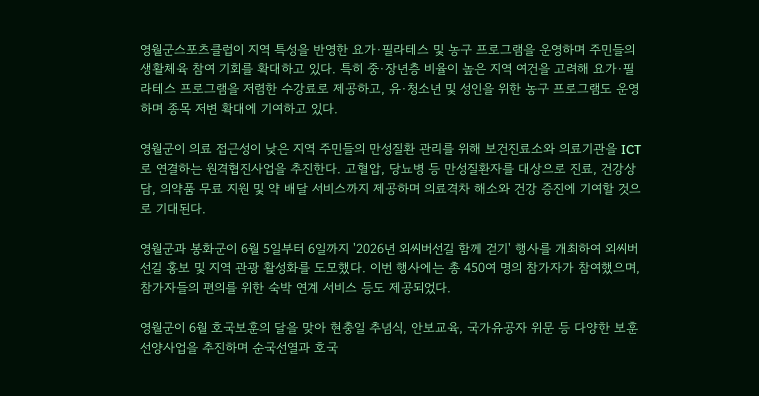영월군스포츠클럽이 지역 특성을 반영한 요가·필라테스 및 농구 프로그램을 운영하며 주민들의 생활체육 참여 기회를 확대하고 있다. 특히 중·장년층 비율이 높은 지역 여건을 고려해 요가·필라테스 프로그램을 저렴한 수강료로 제공하고, 유·청소년 및 성인을 위한 농구 프로그램도 운영하며 종목 저변 확대에 기여하고 있다.

영월군이 의료 접근성이 낮은 지역 주민들의 만성질환 관리를 위해 보건진료소와 의료기관을 ICT로 연결하는 원격협진사업을 추진한다. 고혈압, 당뇨병 등 만성질환자를 대상으로 진료, 건강상담, 의약품 무료 지원 및 약 배달 서비스까지 제공하며 의료격차 해소와 건강 증진에 기여할 것으로 기대된다.

영월군과 봉화군이 6월 5일부터 6일까지 '2026년 외씨버선길 함께 걷기' 행사를 개최하여 외씨버선길 홍보 및 지역 관광 활성화를 도모했다. 이번 행사에는 총 450여 명의 참가자가 참여했으며, 참가자들의 편의를 위한 숙박 연계 서비스 등도 제공되었다.

영월군이 6월 호국보훈의 달을 맞아 현충일 추념식, 안보교육, 국가유공자 위문 등 다양한 보훈선양사업을 추진하며 순국선열과 호국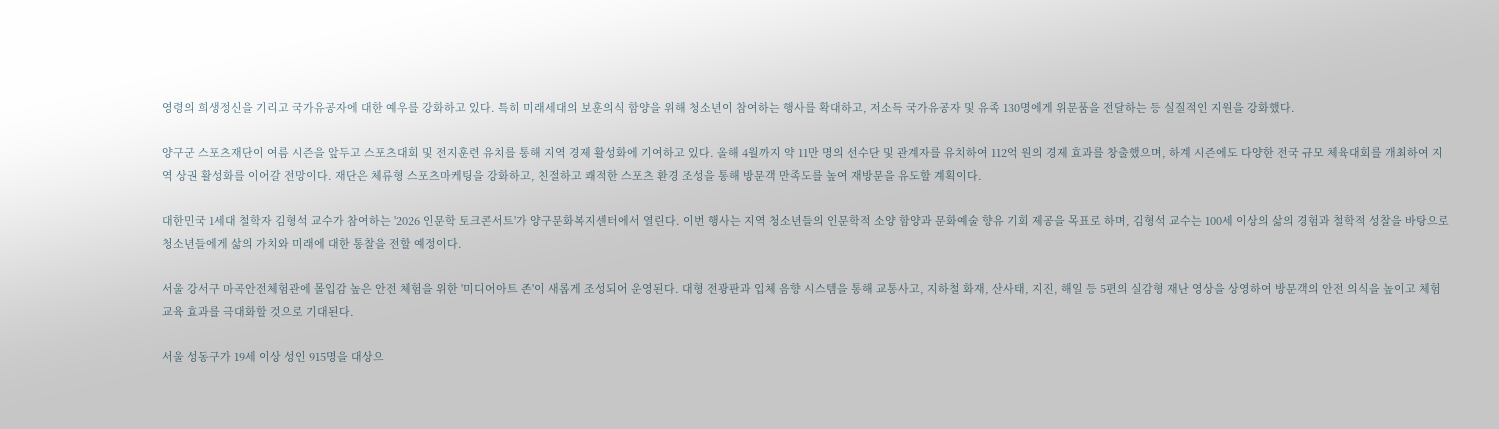영령의 희생정신을 기리고 국가유공자에 대한 예우를 강화하고 있다. 특히 미래세대의 보훈의식 함양을 위해 청소년이 참여하는 행사를 확대하고, 저소득 국가유공자 및 유족 130명에게 위문품을 전달하는 등 실질적인 지원을 강화했다.

양구군 스포츠재단이 여름 시즌을 앞두고 스포츠대회 및 전지훈련 유치를 통해 지역 경제 활성화에 기여하고 있다. 올해 4월까지 약 11만 명의 선수단 및 관계자를 유치하여 112억 원의 경제 효과를 창출했으며, 하계 시즌에도 다양한 전국 규모 체육대회를 개최하여 지역 상권 활성화를 이어갈 전망이다. 재단은 체류형 스포츠마케팅을 강화하고, 친절하고 쾌적한 스포츠 환경 조성을 통해 방문객 만족도를 높여 재방문을 유도할 계획이다.

대한민국 1세대 철학자 김형석 교수가 참여하는 '2026 인문학 토크콘서트'가 양구문화복지센터에서 열린다. 이번 행사는 지역 청소년들의 인문학적 소양 함양과 문화예술 향유 기회 제공을 목표로 하며, 김형석 교수는 100세 이상의 삶의 경험과 철학적 성찰을 바탕으로 청소년들에게 삶의 가치와 미래에 대한 통찰을 전할 예정이다.

서울 강서구 마곡안전체험관에 몰입감 높은 안전 체험을 위한 '미디어아트 존'이 새롭게 조성되어 운영된다. 대형 전광판과 입체 음향 시스템을 통해 교통사고, 지하철 화재, 산사태, 지진, 해일 등 5편의 실감형 재난 영상을 상영하여 방문객의 안전 의식을 높이고 체험 교육 효과를 극대화할 것으로 기대된다.

서울 성동구가 19세 이상 성인 915명을 대상으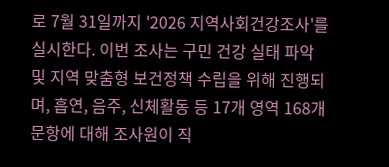로 7월 31일까지 '2026 지역사회건강조사'를 실시한다. 이번 조사는 구민 건강 실태 파악 및 지역 맞춤형 보건정책 수립을 위해 진행되며, 흡연, 음주, 신체활동 등 17개 영역 168개 문항에 대해 조사원이 직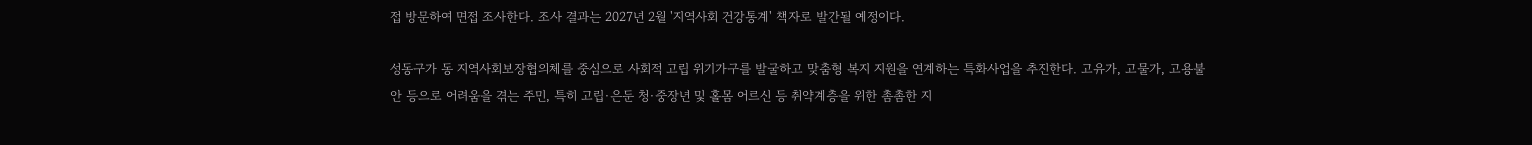접 방문하여 면접 조사한다. 조사 결과는 2027년 2월 '지역사회 건강통계' 책자로 발간될 예정이다.

성동구가 동 지역사회보장협의체를 중심으로 사회적 고립 위기가구를 발굴하고 맞춤형 복지 지원을 연계하는 특화사업을 추진한다. 고유가, 고물가, 고용불안 등으로 어려움을 겪는 주민, 특히 고립·은둔 청·중장년 및 홀몸 어르신 등 취약계층을 위한 촘촘한 지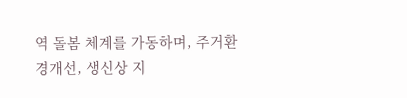역 돌봄 체계를 가동하며, 주거환경개선, 생신상 지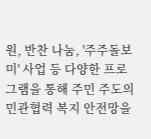원, 반찬 나눔, '주주돌보미' 사업 등 다양한 프로그램을 통해 주민 주도의 민관협력 복지 안전망을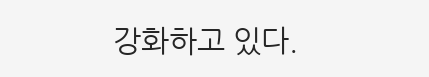강화하고 있다.